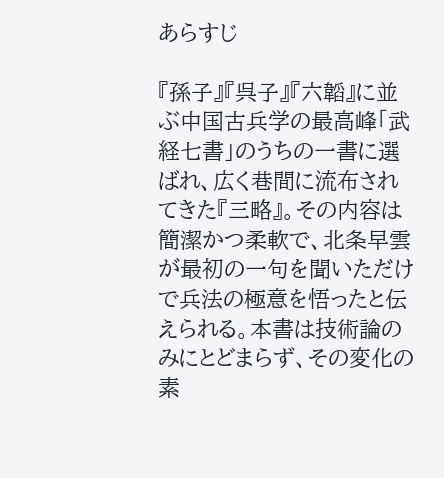あらすじ

『孫子』『呉子』『六韜』に並ぶ中国古兵学の最高峰「武経七書」のうちの一書に選ばれ、広く巷間に流布されてきた『三略』。その内容は簡潔かつ柔軟で、北条早雲が最初の一句を聞いただけで兵法の極意を悟ったと伝えられる。本書は技術論のみにとどまらず、その変化の素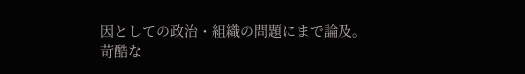因としての政治・組織の問題にまで論及。苛酷な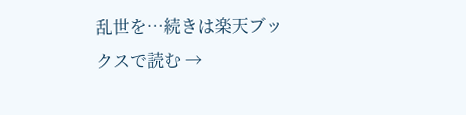乱世を…続きは楽天ブックスで読む →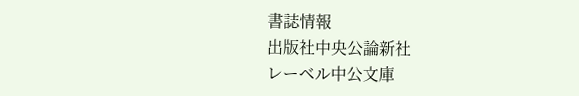書誌情報
出版社中央公論新社
レーベル中公文庫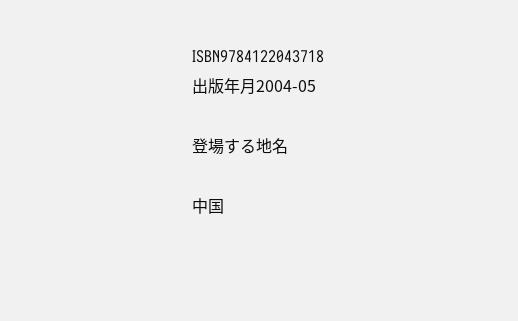ISBN9784122043718
出版年月2004-05

登場する地名

中国